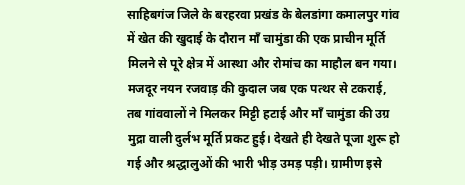साहिबगंज जिले के बरहरवा प्रखंड के बेलडांगा कमालपुर गांव में खेत की खुदाई के दौरान माँ चामुंडा की एक प्राचीन मूर्ति मिलने से पूरे क्षेत्र में आस्था और रोमांच का माहौल बन गया। मजदूर नयन रजवाड़ की कुदाल जब एक पत्थर से टकराई, तब गांववालों ने मिलकर मिट्टी हटाई और माँ चामुंडा की उग्र मुद्रा वाली दुर्लभ मूर्ति प्रकट हुई। देखते ही देखते पूजा शुरू हो गई और श्रद्धालुओं की भारी भीड़ उमड़ पड़ी। ग्रामीण इसे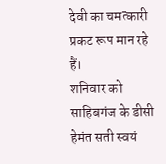देवी का चमत्कारी प्रकट रूप मान रहे हैं।
शनिवार को साहिबगंज के डीसी हेमंत सती स्वयं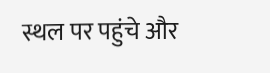स्थल पर पहुंचे और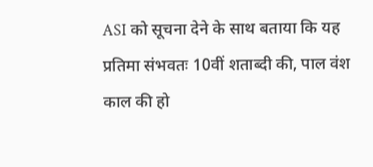ASI को सूचना देने के साथ बताया कि यह प्रतिमा संभवतः 10वीं शताब्दी की, पाल वंश काल की हो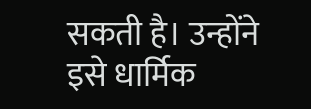सकती है। उन्होंने इसे धार्मिक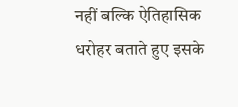नहीं बल्कि ऐतिहासिक धरोहर बताते हुए इसके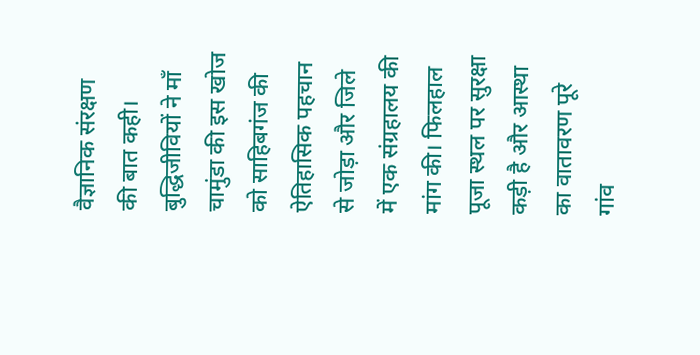वैज्ञानिक संरक्षण की बात कही। बुद्धिजीवियों ने माँ चामुंडा की इस खोज को साहिबगंज की ऐतिहासिक पहचान से जोड़ा और जिले में एक संग्रहालय की मांग की। फिलहाल पूजा स्थल पर सुरक्षा कड़ी है और आस्था का वातावरण पूरे गांव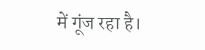में गूंज रहा है।